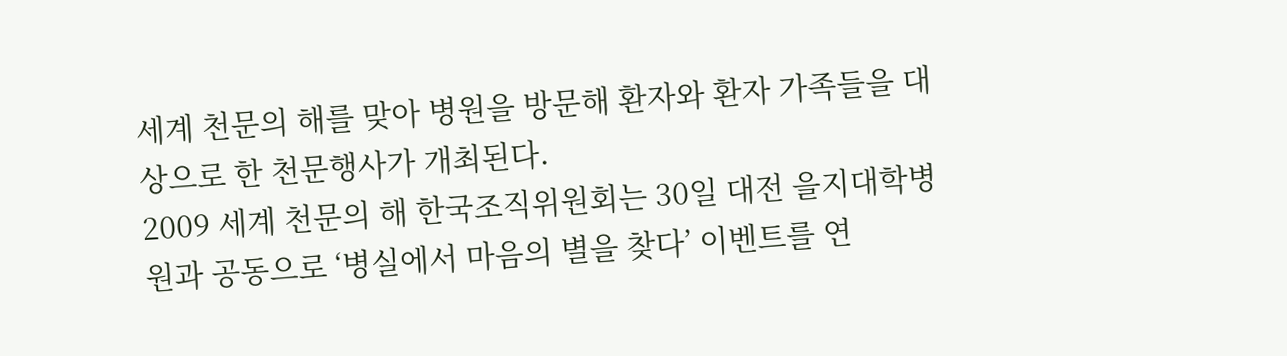세계 천문의 해를 맞아 병원을 방문해 환자와 환자 가족들을 대상으로 한 천문행사가 개최된다.
2009 세계 천문의 해 한국조직위원회는 30일 대전 을지대학병원과 공동으로 ‘병실에서 마음의 별을 찾다’ 이벤트를 연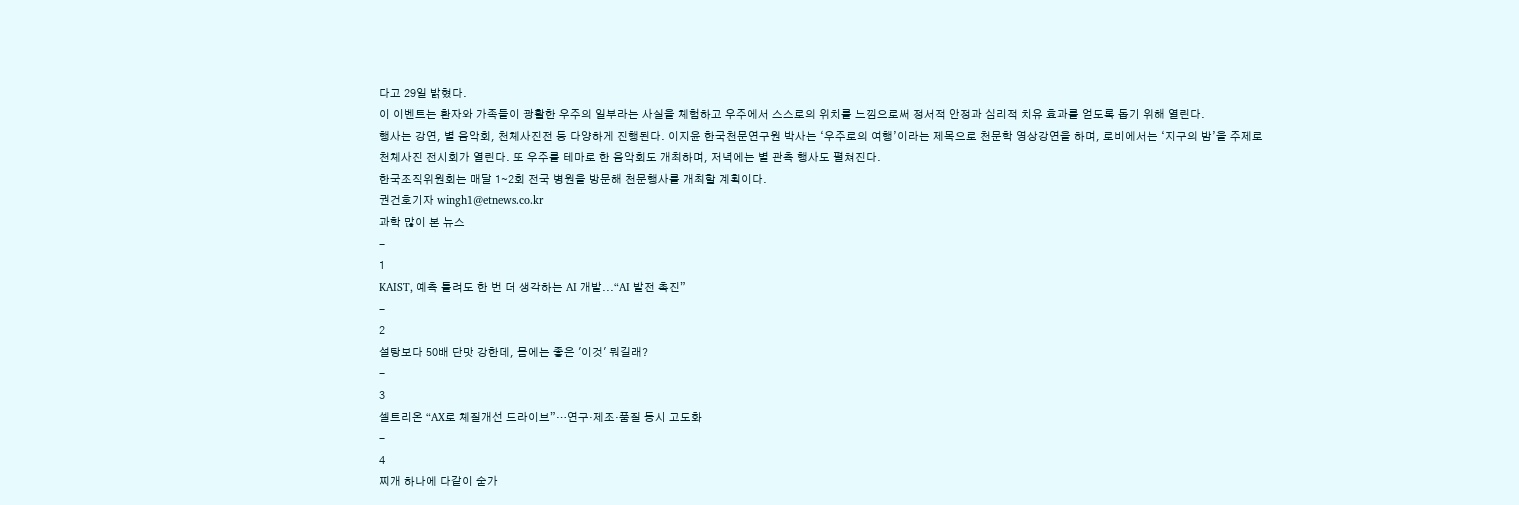다고 29일 밝혔다.
이 이벤트는 환자와 가족들이 광활한 우주의 일부라는 사실을 체험하고 우주에서 스스로의 위치를 느낌으로써 정서적 안정과 심리적 치유 효과를 얻도록 돕기 위해 열린다.
행사는 강연, 별 음악회, 천체사진전 등 다양하게 진행된다. 이지윤 한국천문연구원 박사는 ‘우주로의 여행’이라는 제목으로 천문학 영상강연을 하며, 로비에서는 ‘지구의 밤’을 주제로 천체사진 전시회가 열린다. 또 우주를 테마로 한 음악회도 개최하며, 저녁에는 별 관측 행사도 펼쳐진다.
한국조직위원회는 매달 1∼2회 전국 병원을 방문해 천문행사를 개최할 계획이다.
권건호기자 wingh1@etnews.co.kr
과학 많이 본 뉴스
-
1
KAIST, 예측 틀려도 한 번 더 생각하는 AI 개발...“AI 발전 촉진”
-
2
설탕보다 50배 단맛 강한데, 몸에는 좋은 '이것' 뭐길래?
-
3
셀트리온 “AX로 체질개선 드라이브”…연구·제조·품질 동시 고도화
-
4
찌개 하나에 다같이 숟가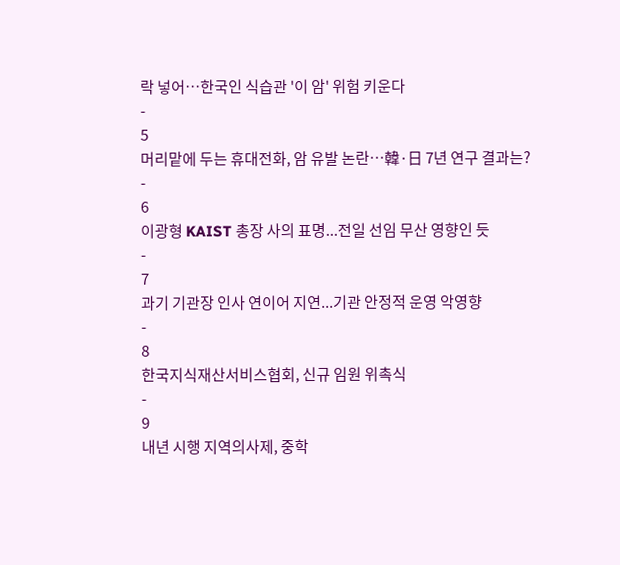락 넣어…한국인 식습관 '이 암' 위험 키운다
-
5
머리맡에 두는 휴대전화, 암 유발 논란…韓·日 7년 연구 결과는?
-
6
이광형 KAIST 총장 사의 표명...전일 선임 무산 영향인 듯
-
7
과기 기관장 인사 연이어 지연...기관 안정적 운영 악영향
-
8
한국지식재산서비스협회, 신규 임원 위촉식
-
9
내년 시행 지역의사제, 중학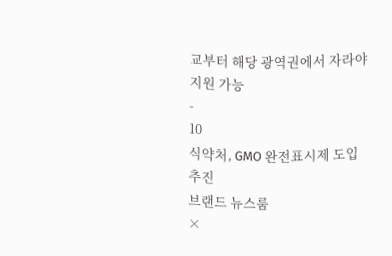교부터 해당 광역권에서 자라야 지원 가능
-
10
식약처, GMO 완전표시제 도입 추진
브랜드 뉴스룸
×